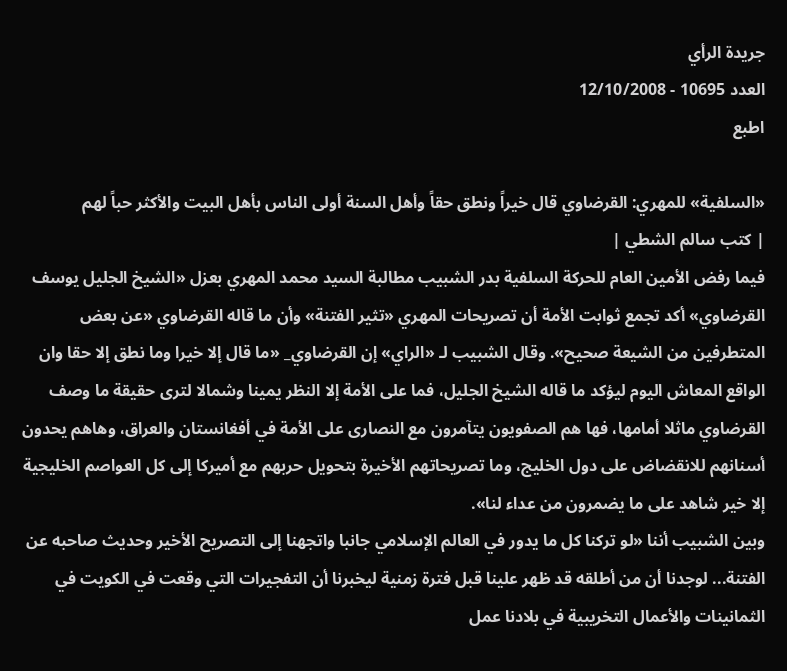جريدة الرأي
العدد 10695 - 12/10/2008
اطبع

«السلفية» للمهري: القرضاوي قال خيراً ونطق حقاً وأهل السنة أولى الناس بأهل البيت والأكثر حباً لهم
| كتب سالم الشطي |
فيما رفض الأمين العام للحركة السلفية بدر الشبيب مطالبة السيد محمد المهري بعزل «الشيخ الجليل يوسف القرضاوي» أكد تجمع ثوابت الأمة أن تصريحات المهري «تثير الفتنة» وأن ما قاله القرضاوي «عن بعض المتطرفين من الشيعة صحيح». وقال الشبيب لـ «الراي» إن القرضاوي_ «ما قال إلا خيرا وما نطق إلا حقا وان الواقع المعاش اليوم ليؤكد ما قاله الشيخ الجليل، فما على الأمة إلا النظر يمينا وشمالا لترى حقيقة ما وصف القرضاوي ماثلا أمامها، فها هم الصفويون يتآمرون مع النصارى على الأمة في أفغانستان والعراق، وهاهم يحدون أسنانهم للانقضاض على دول الخليج، وما تصريحاتهم الأخيرة بتحويل حربهم مع أميركا إلى كل العواصم الخليجية إلا خير شاهد على ما يضمرون من عداء لنا».
وبين الشبيب أننا «لو تركنا كل ما يدور في العالم الإسلامي جانبا واتجهنا إلى التصريح الأخير وحديث صاحبه عن الفتنة... لوجدنا أن من أطلقه قد ظهر علينا قبل فترة زمنية ليخبرنا أن التفجيرات التي وقعت في الكويت في الثمانينات والأعمال التخريبية في بلادنا عمل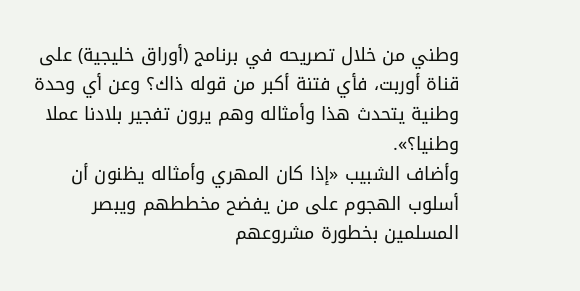وطني من خلال تصريحه في برنامج (أوراق خليجية) على قناة أوربت، فأي فتنة أكبر من قوله ذاك؟ وعن أي وحدة وطنية يتحدث هذا وأمثاله وهم يرون تفجير بلادنا عملا وطنيا؟».
وأضاف الشبيب «إذا كان المهري وأمثاله يظنون أن أسلوب الهجوم على من يفضح مخططهم ويبصر المسلمين بخطورة مشروعهم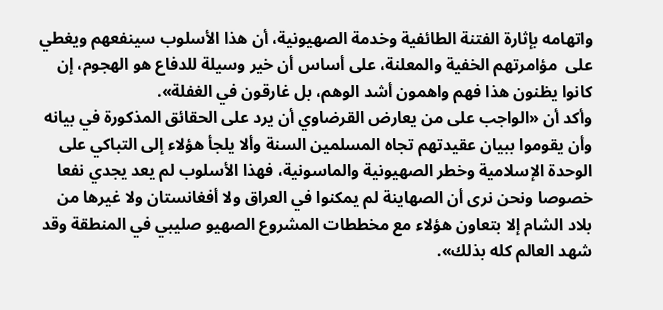واتهامه بإثارة الفتنة الطائفية وخدمة الصهيونية، أن هذا الأسلوب سينفعهم ويغطي على  مؤامرتهم الخفية والمعلنة، على أساس أن خير وسيلة للدفاع هو الهجوم، إن كانوا يظنون هذا فهم واهمون أشد الوهم، بل غارقون في الغفلة».
وأكد أن «الواجب على من يعارض القرضاوي أن يرد على الحقائق المذكورة في بيانه وأن يقوموا ببيان عقيدتهم تجاه المسلمين السنة وألا يلجأ هؤلاء إلى التباكي على الوحدة الإسلامية وخطر الصهيونية والماسونية، فهذا الأسلوب لم يعد يجدي نفعا خصوصا ونحن نرى أن الصهاينة لم يمكنوا في العراق ولا أفغانستان ولا غيرها من بلاد الشام إلا بتعاون هؤلاء مع مخططات المشروع الصهيو صليبي في المنطقة وقد شهد العالم كله بذلك».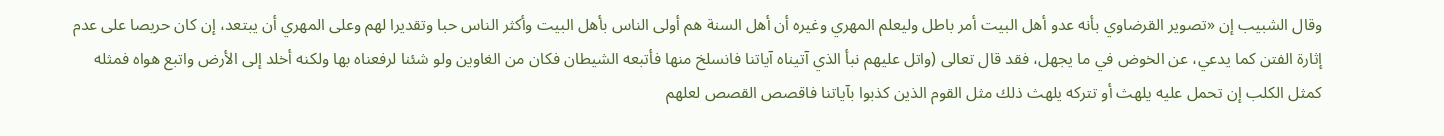وقال الشبيب إن «تصوير القرضاوي بأنه عدو أهل البيت أمر باطل وليعلم المهري وغيره أن أهل السنة هم أولى الناس بأهل البيت وأكثر الناس حبا وتقديرا لهم وعلى المهري أن يبتعد، إن كان حريصا على عدم إثارة الفتن كما يدعي، عن الخوض في ما يجهل، فقد قال تعالى (واتل عليهم نبأ الذي آتيناه آياتنا فانسلخ منها فأتبعه الشيطان فكان من الغاوين ولو شئنا لرفعناه بها ولكنه أخلد إلى الأرض واتبع هواه فمثله كمثل الكلب إن تحمل عليه يلهث أو تتركه يلهث ذلك مثل القوم الذين كذبوا بآياتنا فاقصص القصص لعلهم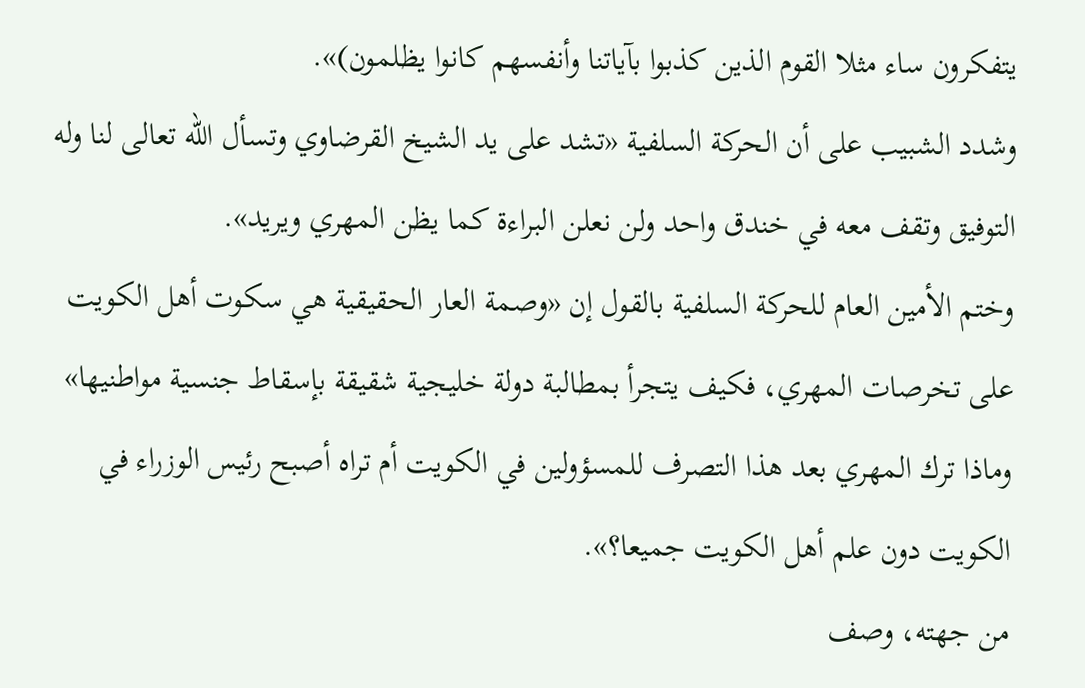يتفكرون ساء مثلا القوم الذين كذبوا بآياتنا وأنفسهم كانوا يظلمون)».
وشدد الشبيب على أن الحركة السلفية «تشد على يد الشيخ القرضاوي وتسأل الله تعالى لنا وله التوفيق وتقف معه في خندق واحد ولن نعلن البراءة كما يظن المهري ويريد».
وختم الأمين العام للحركة السلفية بالقول إن «وصمة العار الحقيقية هي سكوت أهل الكويت على تخرصات المهري، فكيف يتجرأ بمطالبة دولة خليجية شقيقة بإسقاط جنسية مواطنيها» وماذا ترك المهري بعد هذا التصرف للمسؤولين في الكويت أم تراه أصبح رئيس الوزراء في الكويت دون علم أهل الكويت جميعا؟».
من جهته، وصف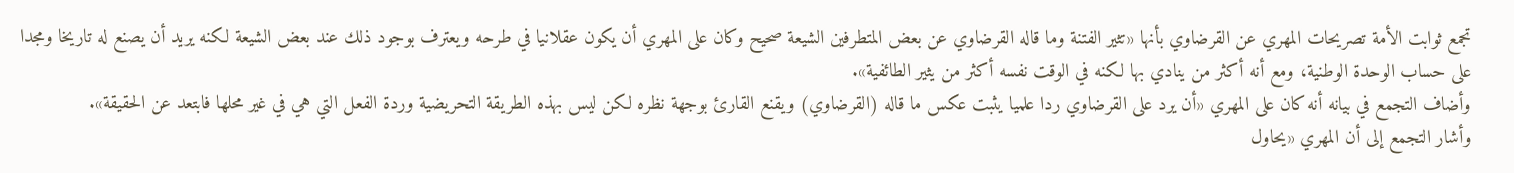تجمع ثوابت الأمة تصريحات المهري عن القرضاوي بأنها «تثير الفتنة وما قاله القرضاوي عن بعض المتطرفين الشيعة صحيح وكان على المهري أن يكون عقلانيا في طرحه ويعترف بوجود ذلك عند بعض الشيعة لكنه يريد أن يصنع له تاريخا ومجدا على حساب الوحدة الوطنية، ومع أنه أكثر من ينادي بها لكنه في الوقت نفسه أكثر من يثير الطائفية».
وأضاف التجمع في بيانه أنه كان على المهري «أن يرد على القرضاوي ردا علميا يثبت عكس ما قاله (القرضاوي) ويقنع القارئ بوجهة نظره لكن ليس بهذه الطريقة التحريضية وردة الفعل التي هي في غير محلها فابتعد عن الحقيقة».
وأشار التجمع إلى أن المهري «يحاول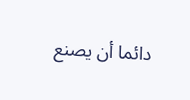دائما أن يصنع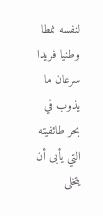لنفسه نمطا وطنيا فريدا سرعان ما يذوب في بحر طائفيته التي يأبى أن يتخلى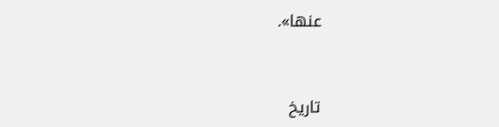عنها».



تاريخ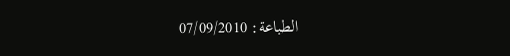الطباعة: 07/09/2010